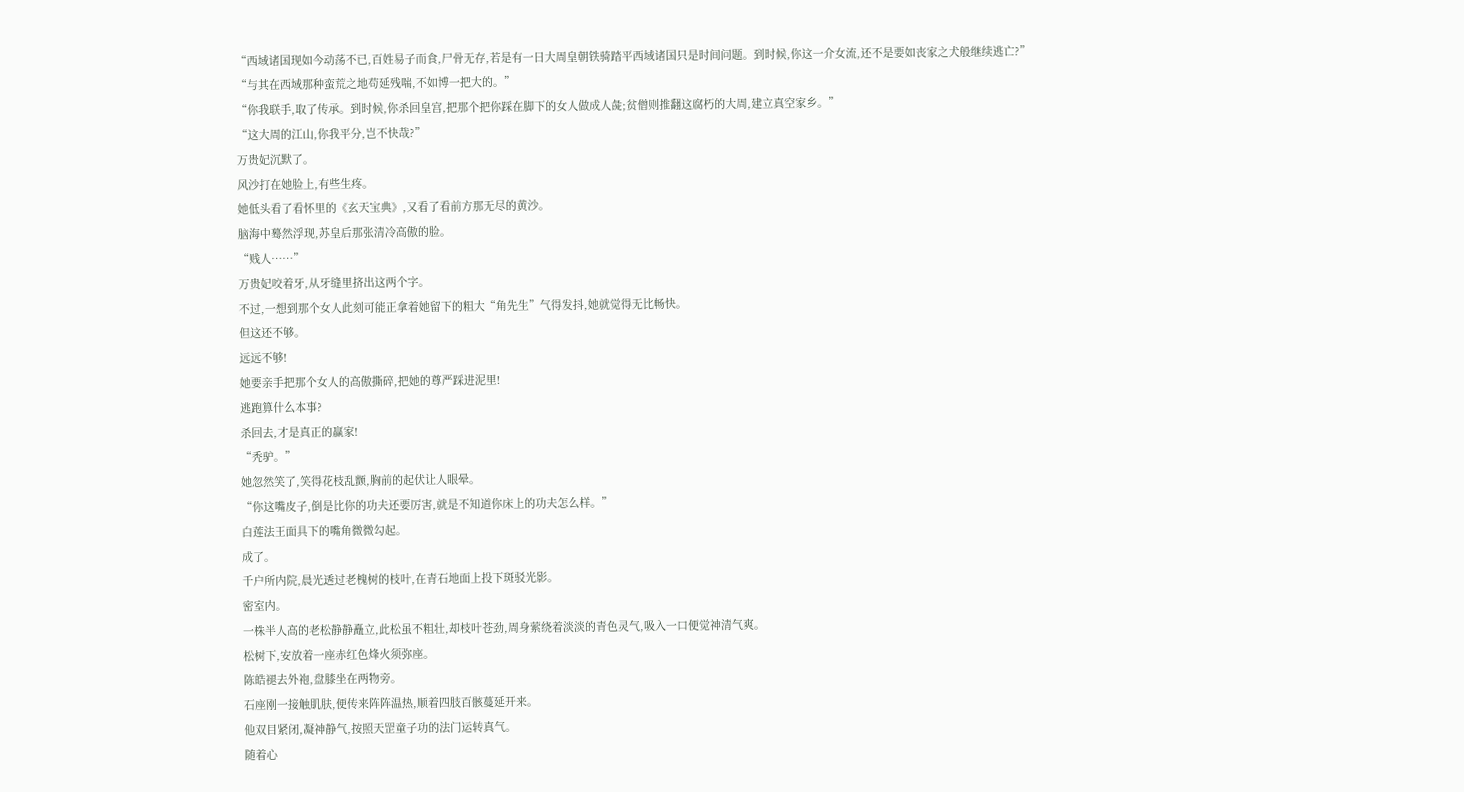“西域诸国现如今动荡不已,百姓易子而食,尸骨无存,若是有一日大周皇朝铁骑踏平西域诸国只是时间问题。到时候,你这一介女流,还不是要如丧家之犬般继续逃亡?”
“与其在西域那种蛮荒之地苟延残喘,不如博一把大的。”
“你我联手,取了传承。到时候,你杀回皇宫,把那个把你踩在脚下的女人做成人彘;贫僧则推翻这腐朽的大周,建立真空家乡。”
“这大周的江山,你我平分,岂不快哉?”
万贵妃沉默了。
风沙打在她脸上,有些生疼。
她低头看了看怀里的《玄天宝典》,又看了看前方那无尽的黄沙。
脑海中蓦然浮现,苏皇后那张清冷高傲的脸。
“贱人……”
万贵妃咬着牙,从牙缝里挤出这两个字。
不过,一想到那个女人此刻可能正拿着她留下的粗大“角先生”气得发抖,她就觉得无比畅快。
但这还不够。
远远不够!
她要亲手把那个女人的高傲撕碎,把她的尊严踩进泥里!
逃跑算什么本事?
杀回去,才是真正的赢家!
“秃驴。”
她忽然笑了,笑得花枝乱颤,胸前的起伏让人眼晕。
“你这嘴皮子,倒是比你的功夫还要厉害,就是不知道你床上的功夫怎么样。”
白莲法王面具下的嘴角微微勾起。
成了。
千户所内院,晨光透过老槐树的枝叶,在青石地面上投下斑驳光影。
密室内。
一株半人高的老松静静矗立,此松虽不粗壮,却枝叶苍劲,周身萦绕着淡淡的青色灵气,吸入一口便觉神清气爽。
松树下,安放着一座赤红色烽火须弥座。
陈皓褪去外袍,盘膝坐在两物旁。
石座刚一接触肌肤,便传来阵阵温热,顺着四肢百骸蔓延开来。
他双目紧闭,凝神静气,按照天罡童子功的法门运转真气。
随着心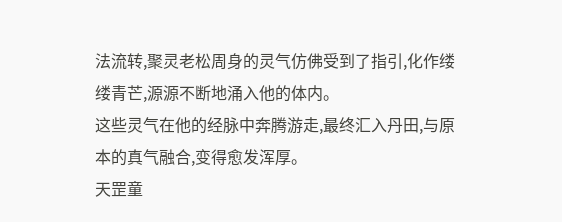法流转,聚灵老松周身的灵气仿佛受到了指引,化作缕缕青芒,源源不断地涌入他的体内。
这些灵气在他的经脉中奔腾游走,最终汇入丹田,与原本的真气融合,变得愈发浑厚。
天罡童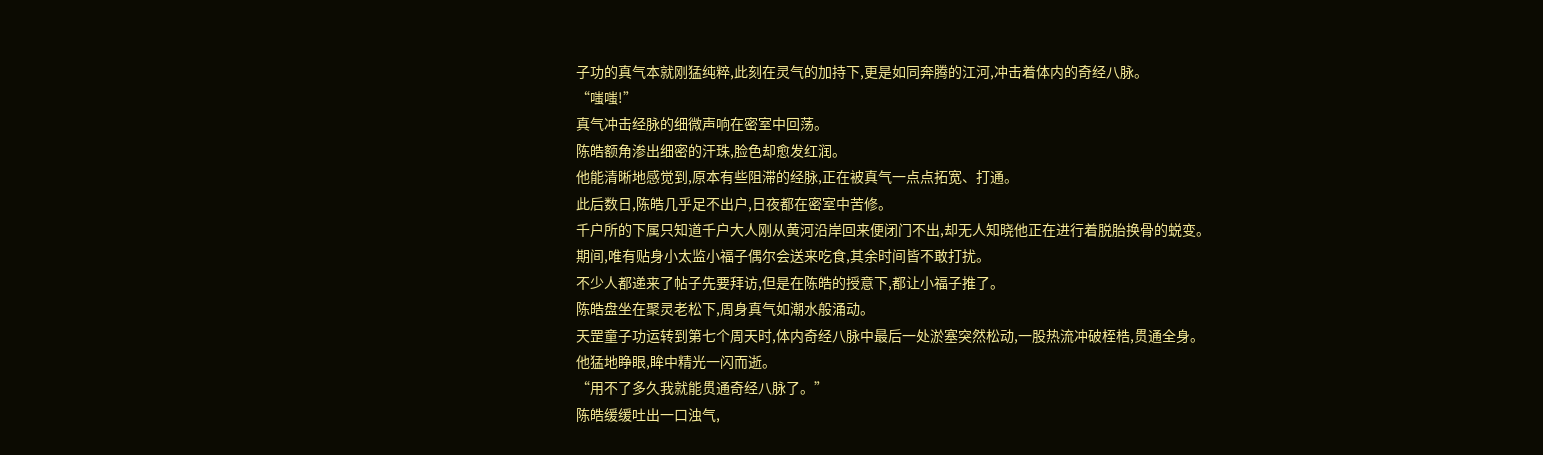子功的真气本就刚猛纯粹,此刻在灵气的加持下,更是如同奔腾的江河,冲击着体内的奇经八脉。
“嗤嗤!”
真气冲击经脉的细微声响在密室中回荡。
陈皓额角渗出细密的汗珠,脸色却愈发红润。
他能清晰地感觉到,原本有些阻滞的经脉,正在被真气一点点拓宽、打通。
此后数日,陈皓几乎足不出户,日夜都在密室中苦修。
千户所的下属只知道千户大人刚从黄河沿岸回来便闭门不出,却无人知晓他正在进行着脱胎换骨的蜕变。
期间,唯有贴身小太监小福子偶尔会送来吃食,其余时间皆不敢打扰。
不少人都递来了帖子先要拜访,但是在陈皓的授意下,都让小福子推了。
陈皓盘坐在聚灵老松下,周身真气如潮水般涌动。
天罡童子功运转到第七个周天时,体内奇经八脉中最后一处淤塞突然松动,一股热流冲破桎梏,贯通全身。
他猛地睁眼,眸中精光一闪而逝。
“用不了多久我就能贯通奇经八脉了。”
陈皓缓缓吐出一口浊气,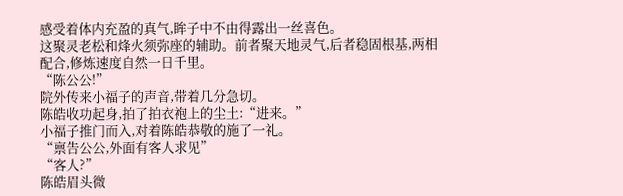感受着体内充盈的真气,眸子中不由得露出一丝喜色。
这聚灵老松和烽火须弥座的辅助。前者聚天地灵气,后者稳固根基,两相配合,修炼速度自然一日千里。
“陈公公!”
院外传来小福子的声音,带着几分急切。
陈皓收功起身,拍了拍衣袍上的尘土:“进来。”
小福子推门而入,对着陈皓恭敬的施了一礼。
“禀告公公,外面有客人求见”
“客人?”
陈皓眉头微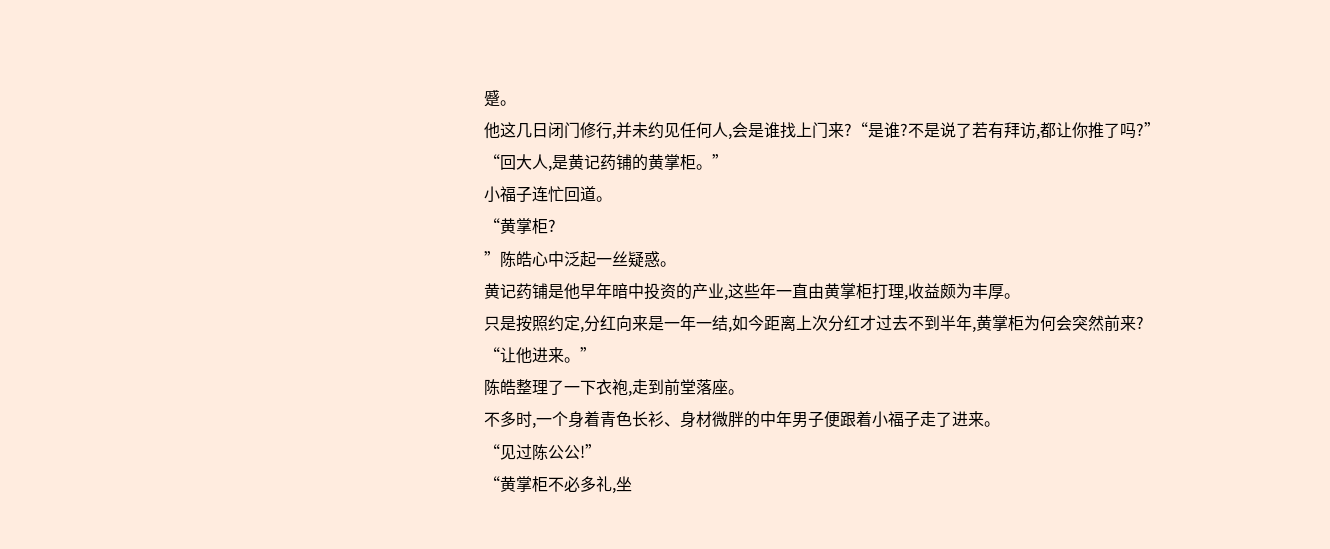蹙。
他这几日闭门修行,并未约见任何人,会是谁找上门来?“是谁?不是说了若有拜访,都让你推了吗?”
“回大人,是黄记药铺的黄掌柜。”
小福子连忙回道。
“黄掌柜?
”陈皓心中泛起一丝疑惑。
黄记药铺是他早年暗中投资的产业,这些年一直由黄掌柜打理,收益颇为丰厚。
只是按照约定,分红向来是一年一结,如今距离上次分红才过去不到半年,黄掌柜为何会突然前来?
“让他进来。”
陈皓整理了一下衣袍,走到前堂落座。
不多时,一个身着青色长衫、身材微胖的中年男子便跟着小福子走了进来。
“见过陈公公!”
“黄掌柜不必多礼,坐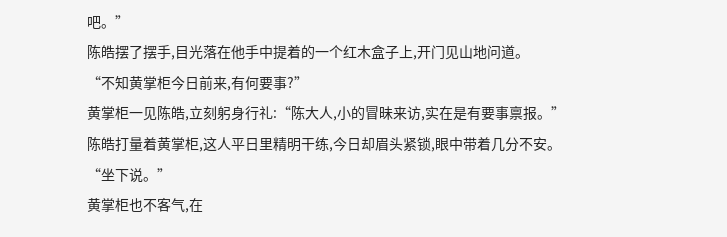吧。”
陈皓摆了摆手,目光落在他手中提着的一个红木盒子上,开门见山地问道。
“不知黄掌柜今日前来,有何要事?”
黄掌柜一见陈皓,立刻躬身行礼:“陈大人,小的冒昧来访,实在是有要事禀报。”
陈皓打量着黄掌柜,这人平日里精明干练,今日却眉头紧锁,眼中带着几分不安。
“坐下说。”
黄掌柜也不客气,在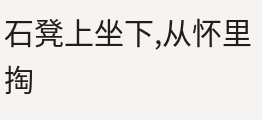石凳上坐下,从怀里掏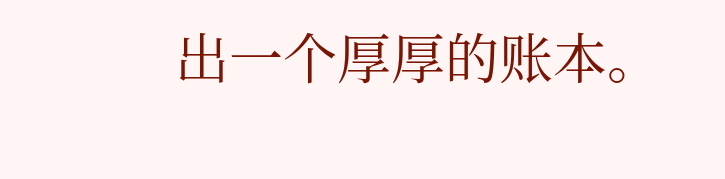出一个厚厚的账本。